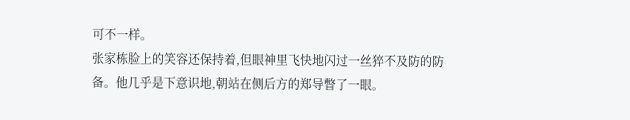可不一样。
张家栋脸上的笑容还保持着,但眼神里飞快地闪过一丝猝不及防的防备。他几乎是下意识地,朝站在侧后方的郑导瞥了一眼。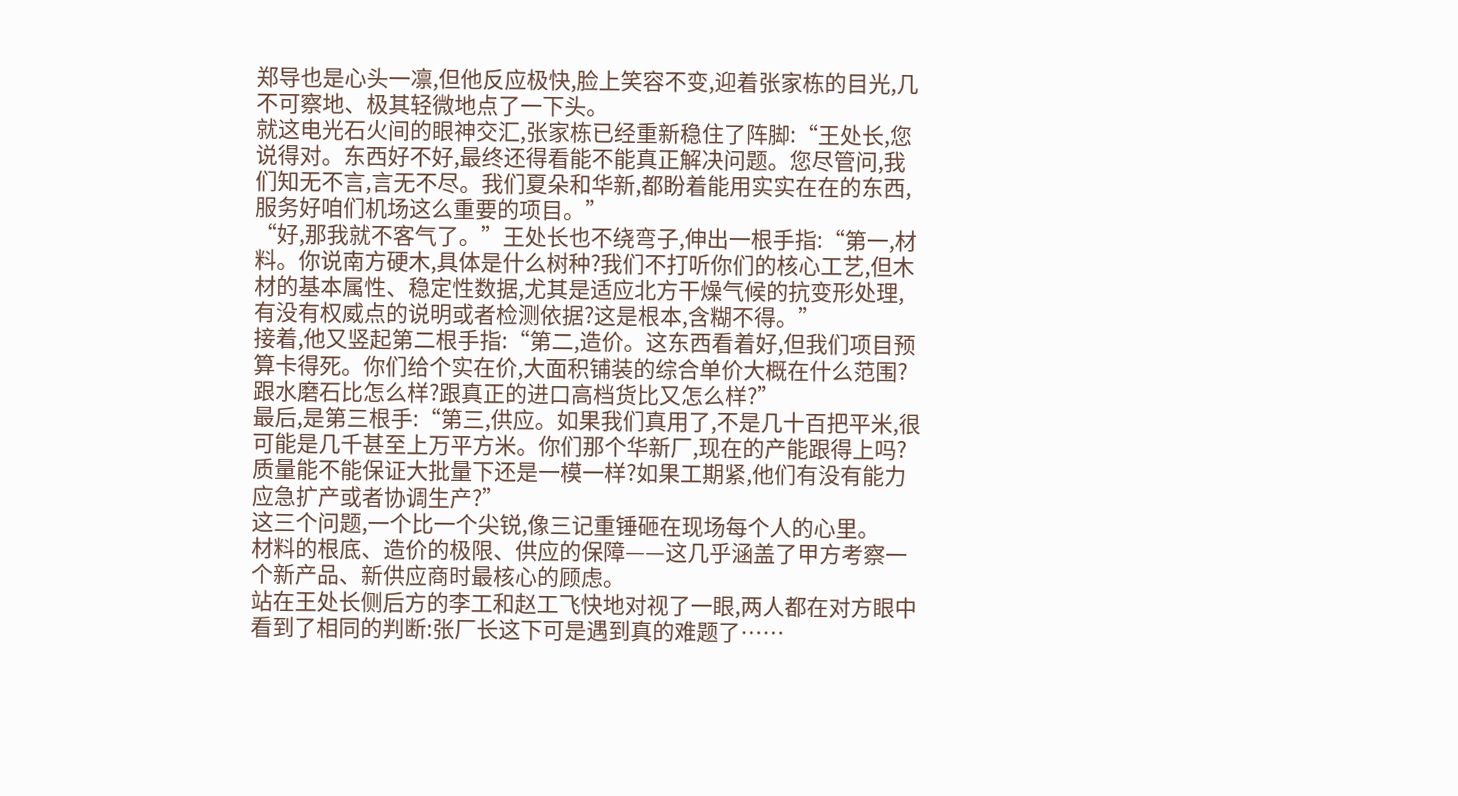郑导也是心头一凛,但他反应极快,脸上笑容不变,迎着张家栋的目光,几不可察地、极其轻微地点了一下头。
就这电光石火间的眼神交汇,张家栋已经重新稳住了阵脚:“王处长,您说得对。东西好不好,最终还得看能不能真正解决问题。您尽管问,我们知无不言,言无不尽。我们夏朵和华新,都盼着能用实实在在的东西,服务好咱们机场这么重要的项目。”
“好,那我就不客气了。”王处长也不绕弯子,伸出一根手指:“第一,材料。你说南方硬木,具体是什么树种?我们不打听你们的核心工艺,但木材的基本属性、稳定性数据,尤其是适应北方干燥气候的抗变形处理,有没有权威点的说明或者检测依据?这是根本,含糊不得。”
接着,他又竖起第二根手指:“第二,造价。这东西看着好,但我们项目预算卡得死。你们给个实在价,大面积铺装的综合单价大概在什么范围?跟水磨石比怎么样?跟真正的进口高档货比又怎么样?”
最后,是第三根手:“第三,供应。如果我们真用了,不是几十百把平米,很可能是几千甚至上万平方米。你们那个华新厂,现在的产能跟得上吗?质量能不能保证大批量下还是一模一样?如果工期紧,他们有没有能力应急扩产或者协调生产?”
这三个问题,一个比一个尖锐,像三记重锤砸在现场每个人的心里。
材料的根底、造价的极限、供应的保障——这几乎涵盖了甲方考察一个新产品、新供应商时最核心的顾虑。
站在王处长侧后方的李工和赵工飞快地对视了一眼,两人都在对方眼中看到了相同的判断:张厂长这下可是遇到真的难题了……